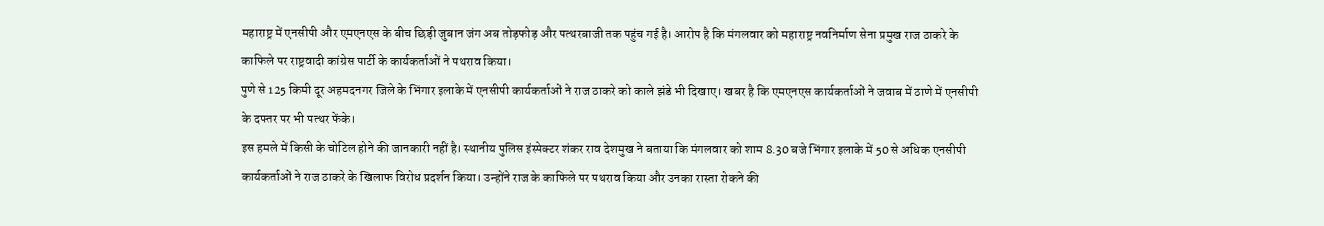महाराष्ट्र में एनसीपी और एमएनएस के बीच छिड़ी जुबान जंग अब तोड़फोड़ और पत्थरबाजी तक पहुंच गई है। आरोप है कि मंगलवार को महाराष्ट्र नवनिर्माण सेना प्रमुख राज ठाकरे के काफिले पर राष्ट्रवादी कांग्रेस पार्टी के कार्यकर्ताओं ने पथराव किया।
पुणे से 125 किमी दूर अहमदनगर जिले के भिंगार इलाके में एनसीपी कार्यकर्ताओं ने राज ठाकरे को काले झंडे भी दिखाए। खबर है कि एमएनएस कार्यकर्ताओं ने जवाब में ठाणे में एनसीपी के दफ्तर पर भी पत्थर फेंके।
इस हमले में किसी के चोटिल होने की जानकारी नहीं है। स्थानीय पुलिस इंस्पेक्टर शंकर राव देशमुख ने बताया कि मंगलवार को शाम 8.30 बजे भिंगार इलाके में 50 से अधिक एनसीपी कार्यकर्ताओं ने राज ठाकरे के खिलाफ विरोध प्रदर्शन किया। उन्होंने राज के काफिले पर पथराव किया और उनका रास्ता रोकने की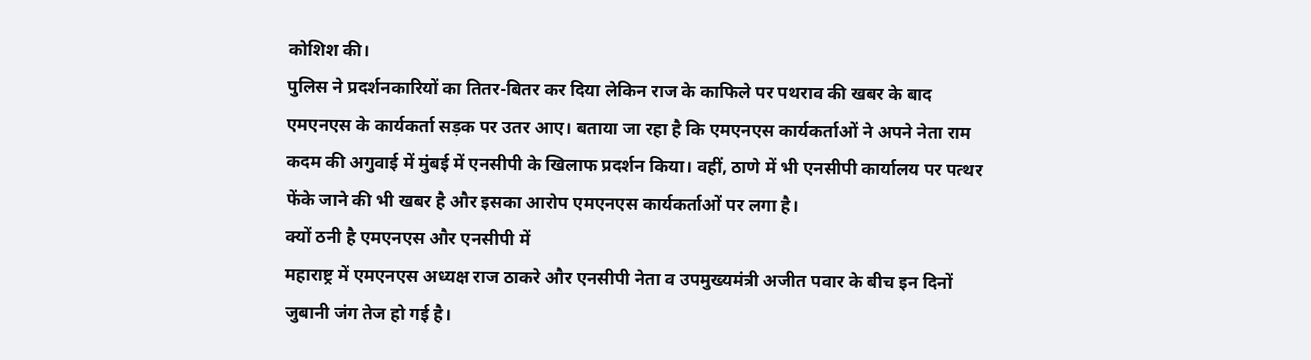कोशिश की।
पुलिस ने प्रदर्शनकारियों का तितर-बितर कर दिया लेकिन राज के काफिले पर पथराव की खबर के बाद एमएनएस के कार्यकर्ता सड़क पर उतर आए। बताया जा रहा है कि एमएनएस कार्यकर्ताओं ने अपने नेता राम कदम की अगुवाई में मुंबई में एनसीपी के खिलाफ प्रदर्शन किया। वहीं, ठाणे में भी एनसीपी कार्यालय पर पत्थर फेंके जाने की भी खबर है और इसका आरोप एमएनएस कार्यकर्ताओं पर लगा है।
क्यों ठनी है एमएनएस और एनसीपी में
महाराष्ट्र में एमएनएस अध्यक्ष राज ठाकरे और एनसीपी नेता व उपमुख्यमंत्री अजीत पवार के बीच इन दिनों जुबानी जंग तेज हो गई है।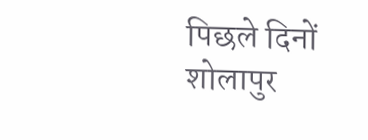पिछले दिनों शोलापुर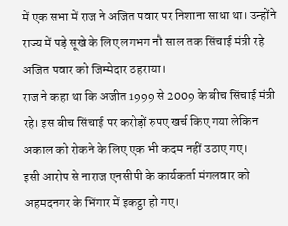में एक सभा में राज ने अजित पवार पर निशाना साधा था। उन्होंने राज्य में पड़े सूखे के लिए लगभग नौ साल तक सिंचाई मंत्री रहे अजित पवार को जिम्मेदार ठहराया।
राज ने कहा था कि अजीत 1999 से 2009 के बीच सिंचाई मंत्री रहे। इस बीच सिंचाई पर करोड़ों रुपए खर्च किए गया लेकिन अकाल को रोकने के लिए एक भी कदम नहीं उठाए गए।
इसी आरोप से नाराज एनसीपी के कार्यकर्ता मंगलवार को अहमदनगर के भिंगार में इकट्ठा हो गए।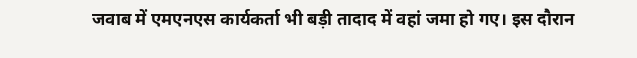जवाब में एमएनएस कार्यकर्ता भी बड़ी तादाद में वहां जमा हो गए। इस दौरान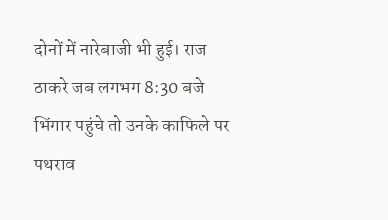दोनों में नारेबाजी भी हुई। राज ठाकरे जब लगभग 8:30 बजे भिंगार पहुंचे तो उनके काफिले पर पथराव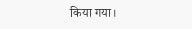किया गया।